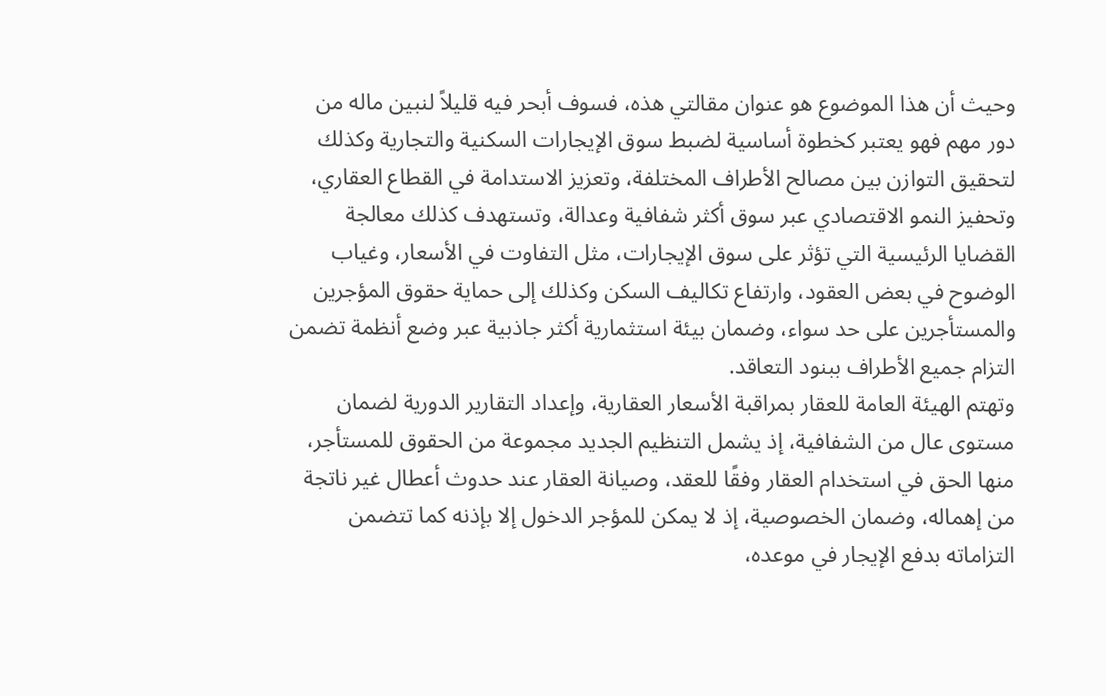وحيث أن هذا الموضوع هو عنوان مقالتي هذه، فسوف أبحر فيه قليلاً لنبين ماله من دور مهم فهو يعتبر كخطوة أساسية لضبط سوق الإيجارات السكنية والتجارية وكذلك لتحقيق التوازن بين مصالح الأطراف المختلفة، وتعزيز الاستدامة في القطاع العقاري، وتحفيز النمو الاقتصادي عبر سوق أكثر شفافية وعدالة، وتستهدف كذلك معالجة القضايا الرئيسية التي تؤثر على سوق الإيجارات، مثل التفاوت في الأسعار، وغياب الوضوح في بعض العقود، وارتفاع تكاليف السكن وكذلك إلى حماية حقوق المؤجرين والمستأجرين على حد سواء، وضمان بيئة استثمارية أكثر جاذبية عبر وضع أنظمة تضمن التزام جميع الأطراف ببنود التعاقد.
وتهتم الهيئة العامة للعقار بمراقبة الأسعار العقارية، وإعداد التقارير الدورية لضمان مستوى عال من الشفافية، إذ يشمل التنظيم الجديد مجموعة من الحقوق للمستأجر، منها الحق في استخدام العقار وفقًا للعقد، وصيانة العقار عند حدوث أعطال غير ناتجة من إهماله، وضمان الخصوصية، إذ لا يمكن للمؤجر الدخول إلا بإذنه كما تتضمن التزاماته بدفع الإيجار في موعده،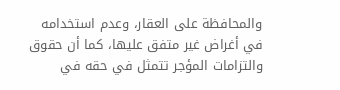والمحافظة على العقار، وعدم استخدامه في أغراض غير متفق عليها، كما أن حقوق والتزامات المؤجر تتمثل في حقه في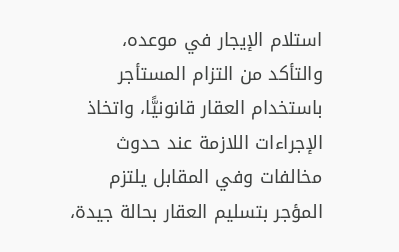استلام الإيجار في موعده، والتأكد من التزام المستأجر باستخدام العقار قانونيًّا، واتخاذ الإجراءات اللازمة عند حدوث مخالفات وفي المقابل يلتزم المؤجر بتسليم العقار بحالة جيدة،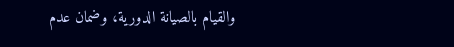والقيام بالصيانة الدورية، وضمان عدم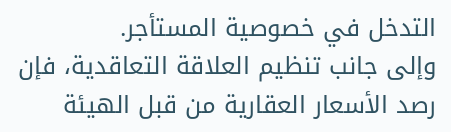التدخل في خصوصية المستأجر.
وإلى جانب تنظيم العلاقة التعاقدية، فإن رصد الأسعار العقارية من قبل الهيئة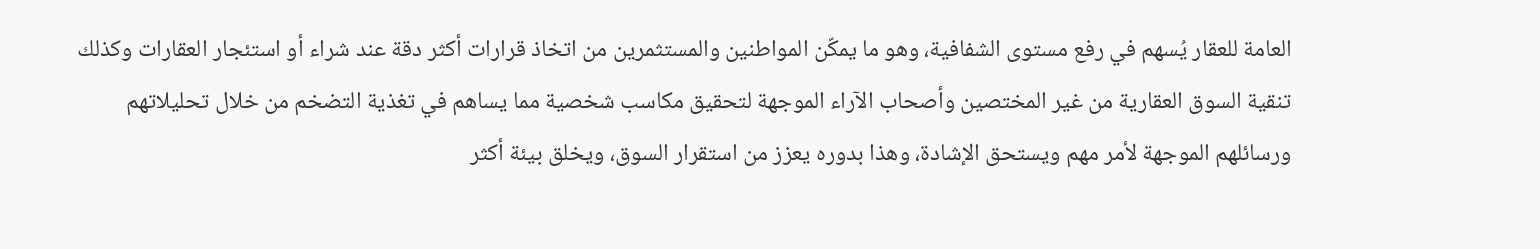العامة للعقار يُسهم في رفع مستوى الشفافية، وهو ما يمكّن المواطنين والمستثمرين من اتخاذ قرارات أكثر دقة عند شراء أو استئجار العقارات وكذلك تنقية السوق العقارية من غير المختصين وأصحاب الآراء الموجهة لتحقيق مكاسب شخصية مما يساهم في تغذية التضخم من خلال تحليلاتهم ورسائلهم الموجهة لأمر مهم ويستحق الإشادة، وهذا بدوره يعزز من استقرار السوق، ويخلق بيئة أكثر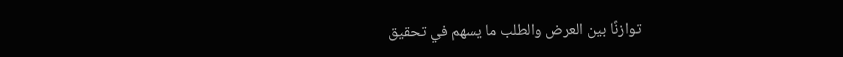توازنًا بين العرض والطلب ما يسهم في تحقيق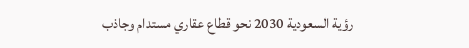رؤية السعودية 2030 نحو قطاع عقاري مستدام وجاذب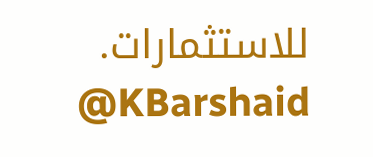للاستثمارات.
@KBarshaid